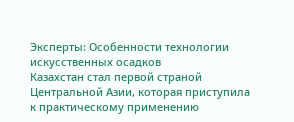Эксперты: Особенности технологии искусственных осадков
Казахстан стал первой страной Центральной Азии, которая приступила к практическому применению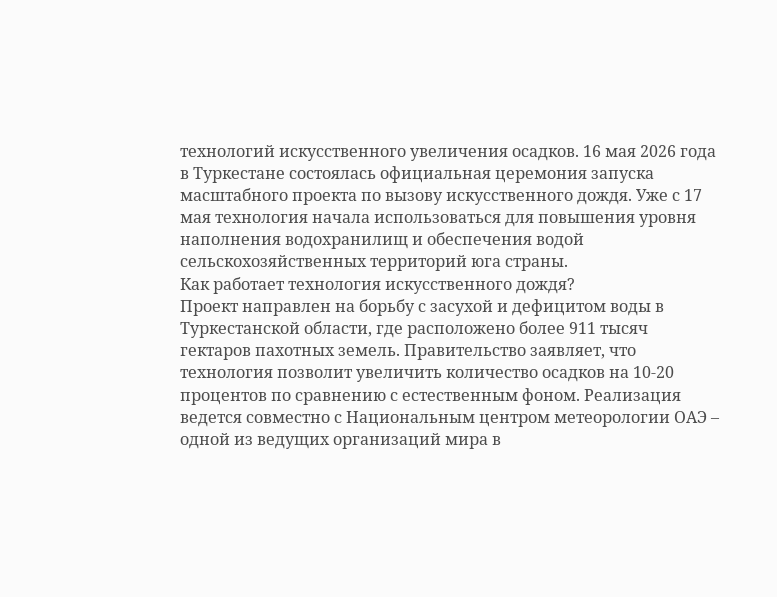технологий искусственного увеличения осадков. 16 мая 2026 года в Туркестане состоялась официальная церемония запуска масштабного проекта по вызову искусственного дождя. Уже с 17 мая технология начала использоваться для повышения уровня наполнения водохранилищ и обеспечения водой сельскохозяйственных территорий юга страны.
Как работает технология искусственного дождя?
Проект направлен на борьбу с засухой и дефицитом воды в Туркестанской области, где расположено более 911 тысяч гектаров пахотных земель. Правительство заявляет, что технология позволит увеличить количество осадков на 10-20 процентов по сравнению с естественным фоном. Реализация ведется совместно с Национальным центром метеорологии ОАЭ – одной из ведущих организаций мира в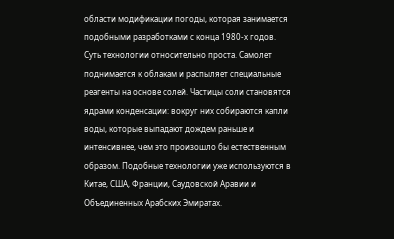области модификации погоды, которая занимается подобными разработками с конца 1980-х годов.
Суть технологии относительно проста. Самолет поднимается к облакам и распыляет специальные реагенты на основе солей. Частицы соли становятся ядрами конденсации: вокруг них собираются капли воды, которые выпадают дождем раньше и интенсивнее, чем это произошло бы естественным образом. Подобные технологии уже используются в Китае, США, Франции, Саудовской Аравии и Объединенных Арабских Эмиратах.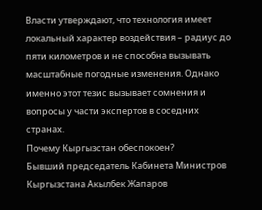Власти утверждают, что технология имеет локальный характер воздействия – радиус до пяти километров и не способна вызывать масштабные погодные изменения. Однако именно этот тезис вызывает сомнения и вопросы у части экспертов в соседних странах.
Почему Кыргызстан обеспокоен?
Бывший председатель Кабинета Министров Кыргызстана Акылбек Жапаров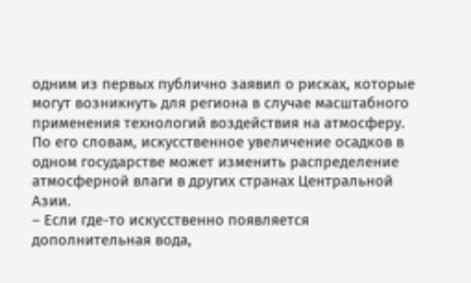одним из первых публично заявил о рисках, которые могут возникнуть для региона в случае масштабного применения технологий воздействия на атмосферу.
По его словам, искусственное увеличение осадков в одном государстве может изменить распределение атмосферной влаги в других странах Центральной Азии.
– Если где-то искусственно появляется дополнительная вода,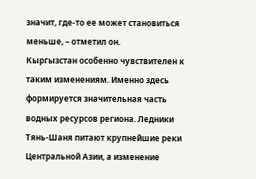значит, где-то ее может становиться меньше, – отметил он.
Кыргызстан особенно чувствителен к таким изменениям. Именно здесь формируется значительная часть водных ресурсов региона. Ледники Тянь-Шаня питают крупнейшие реки Центральной Азии, а изменение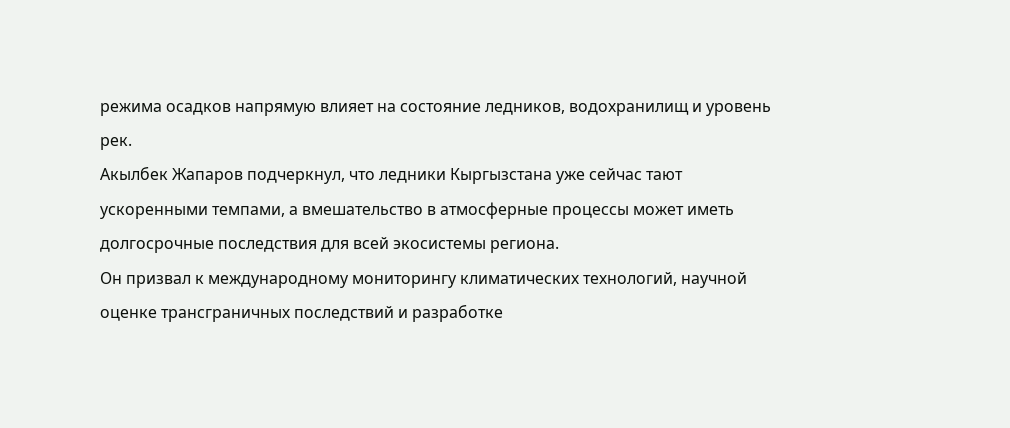режима осадков напрямую влияет на состояние ледников, водохранилищ и уровень рек.
Акылбек Жапаров подчеркнул, что ледники Кыргызстана уже сейчас тают ускоренными темпами, а вмешательство в атмосферные процессы может иметь долгосрочные последствия для всей экосистемы региона.
Он призвал к международному мониторингу климатических технологий, научной оценке трансграничных последствий и разработке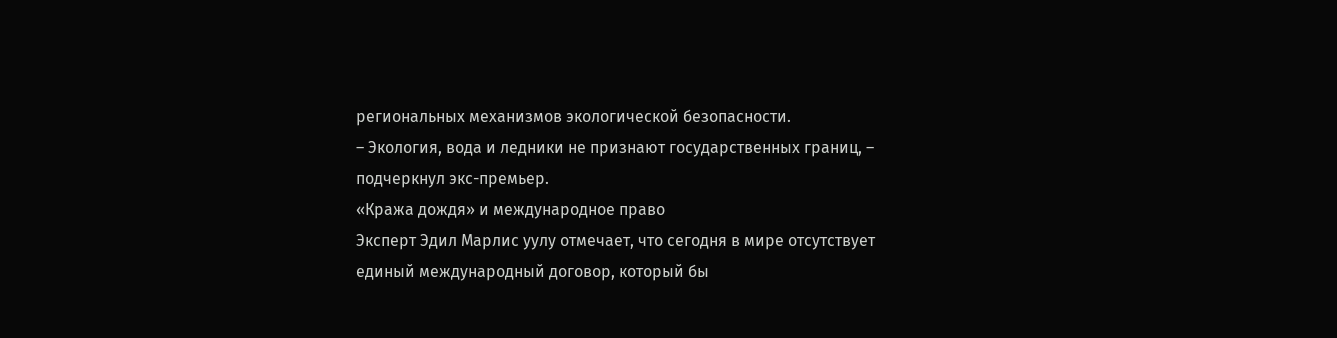региональных механизмов экологической безопасности.
– Экология, вода и ледники не признают государственных границ, – подчеркнул экс-премьер.
«Кража дождя» и международное право
Эксперт Эдил Марлис уулу отмечает, что сегодня в мире отсутствует единый международный договор, который бы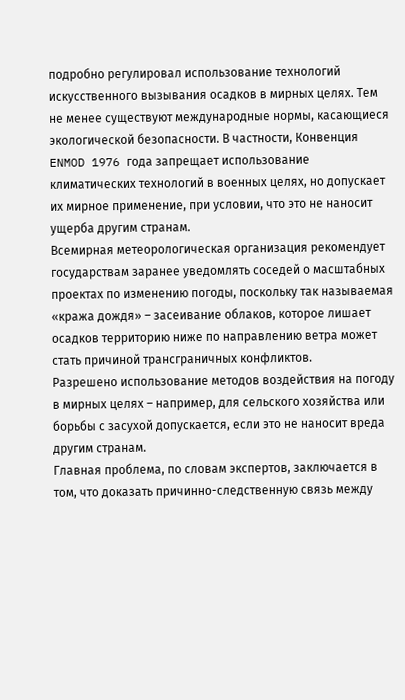подробно регулировал использование технологий искусственного вызывания осадков в мирных целях. Тем не менее существуют международные нормы, касающиеся экологической безопасности. В частности, Конвенция ENMOD 1976 года запрещает использование климатических технологий в военных целях, но допускает их мирное применение, при условии, что это не наносит ущерба другим странам.
Всемирная метеорологическая организация рекомендует государствам заранее уведомлять соседей о масштабных проектах по изменению погоды, поскольку так называемая «кража дождя» – засеивание облаков, которое лишает осадков территорию ниже по направлению ветра может стать причиной трансграничных конфликтов.
Разрешено использование методов воздействия на погоду в мирных целях – например, для сельского хозяйства или борьбы с засухой допускается, если это не наносит вреда другим странам.
Главная проблема, по словам экспертов, заключается в том, что доказать причинно-следственную связь между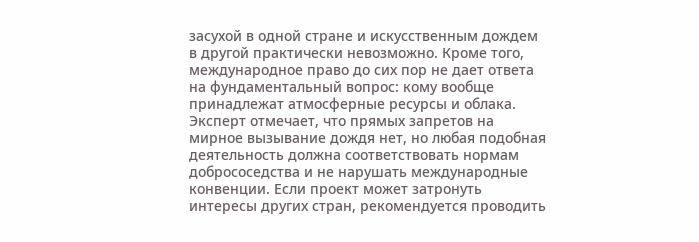засухой в одной стране и искусственным дождем в другой практически невозможно. Кроме того, международное право до сих пор не дает ответа на фундаментальный вопрос: кому вообще принадлежат атмосферные ресурсы и облака.
Эксперт отмечает, что прямых запретов на мирное вызывание дождя нет, но любая подобная деятельность должна соответствовать нормам добрососедства и не нарушать международные конвенции. Если проект может затронуть интересы других стран, рекомендуется проводить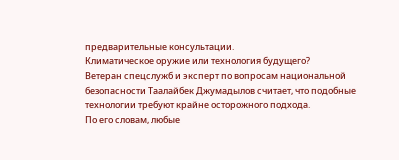предварительные консультации.
Климатическое оружие или технология будущего?
Ветеран спецслужб и эксперт по вопросам национальной безопасности Таалайбек Джумадылов считает, что подобные технологии требуют крайне осторожного подхода.
По его словам, любые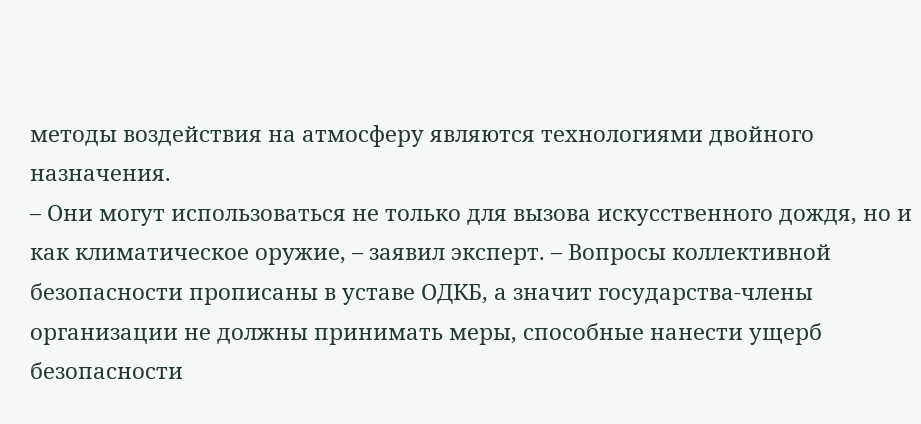методы воздействия на атмосферу являются технологиями двойного назначения.
– Они могут использоваться не только для вызова искусственного дождя, но и как климатическое оружие, – заявил эксперт. – Вопросы коллективной безопасности прописаны в уставе ОДКБ, а значит государства-члены организации не должны принимать меры, способные нанести ущерб безопасности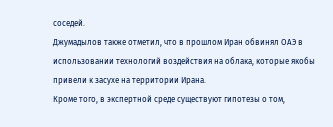соседей.
Джумадылов также отметил, что в прошлом Иран обвинял ОАЭ в использовании технологий воздействия на облака, которые якобы привели к засухе на территории Ирана.
Кроме того, в экспертной среде существуют гипотезы о том,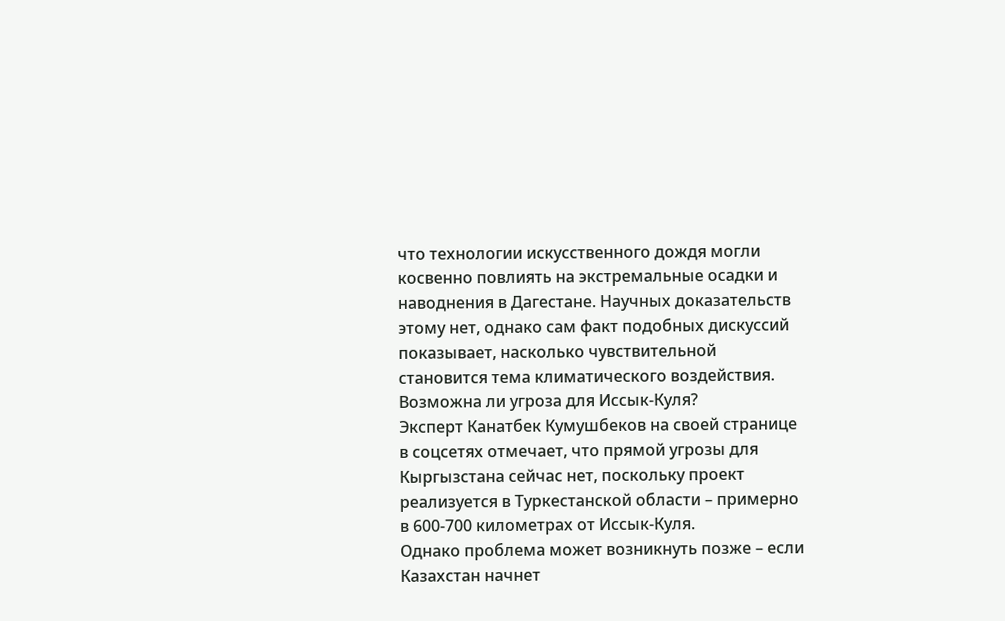что технологии искусственного дождя могли косвенно повлиять на экстремальные осадки и наводнения в Дагестане. Научных доказательств этому нет, однако сам факт подобных дискуссий показывает, насколько чувствительной становится тема климатического воздействия.
Возможна ли угроза для Иссык-Куля?
Эксперт Канатбек Кумушбеков на своей странице в соцсетях отмечает, что прямой угрозы для Кыргызстана сейчас нет, поскольку проект реализуется в Туркестанской области – примерно в 600-700 километрах от Иссык-Куля.
Однако проблема может возникнуть позже – если Казахстан начнет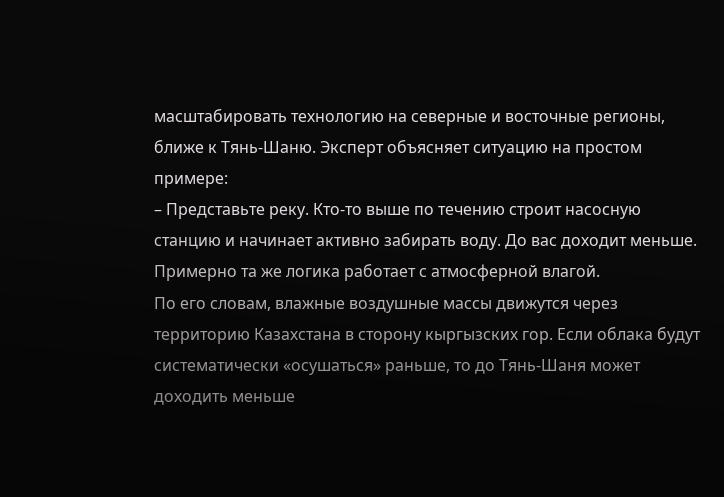масштабировать технологию на северные и восточные регионы, ближе к Тянь-Шаню. Эксперт объясняет ситуацию на простом примере:
– Представьте реку. Кто-то выше по течению строит насосную станцию и начинает активно забирать воду. До вас доходит меньше. Примерно та же логика работает с атмосферной влагой.
По его словам, влажные воздушные массы движутся через территорию Казахстана в сторону кыргызских гор. Если облака будут систематически «осушаться» раньше, то до Тянь-Шаня может доходить меньше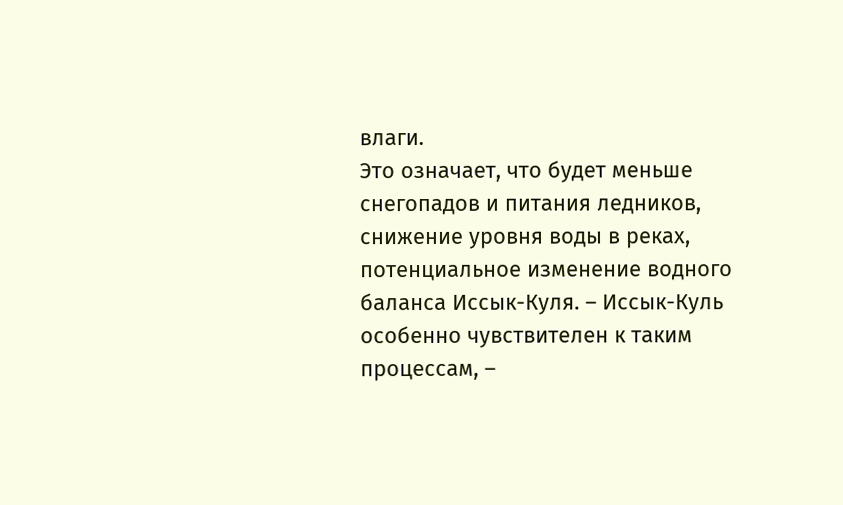влаги.
Это означает, что будет меньше снегопадов и питания ледников, снижение уровня воды в реках, потенциальное изменение водного баланса Иссык-Куля. – Иссык-Куль особенно чувствителен к таким процессам, –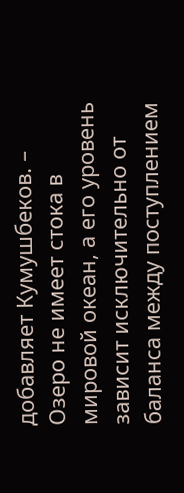добавляет Кумушбеков. – Озеро не имеет стока в мировой океан, а его уровень зависит исключительно от баланса между поступлением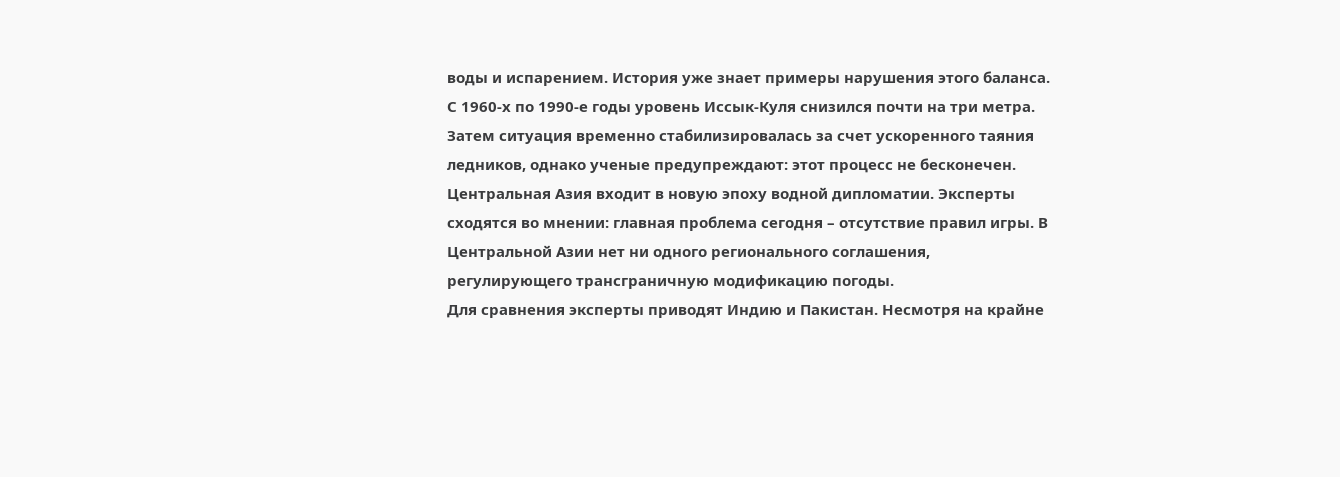воды и испарением. История уже знает примеры нарушения этого баланса. С 1960-х по 1990-е годы уровень Иссык-Куля снизился почти на три метра. Затем ситуация временно стабилизировалась за счет ускоренного таяния ледников, однако ученые предупреждают: этот процесс не бесконечен.
Центральная Азия входит в новую эпоху водной дипломатии. Эксперты сходятся во мнении: главная проблема сегодня – отсутствие правил игры. В Центральной Азии нет ни одного регионального соглашения, регулирующего трансграничную модификацию погоды.
Для сравнения эксперты приводят Индию и Пакистан. Несмотря на крайне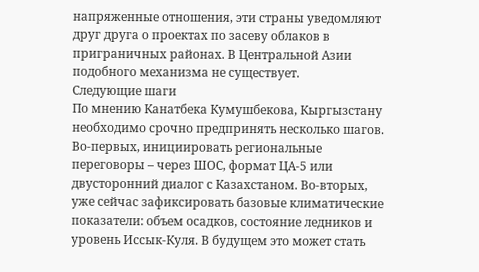напряженные отношения, эти страны уведомляют друг друга о проектах по засеву облаков в приграничных районах. В Центральной Азии подобного механизма не существует.
Следующие шаги
По мнению Канатбека Кумушбекова, Кыргызстану необходимо срочно предпринять несколько шагов. Во-первых, инициировать региональные переговоры – через ШОС, формат ЦА-5 или двусторонний диалог с Казахстаном. Во-вторых, уже сейчас зафиксировать базовые климатические показатели: объем осадков, состояние ледников и уровень Иссык-Куля. В будущем это может стать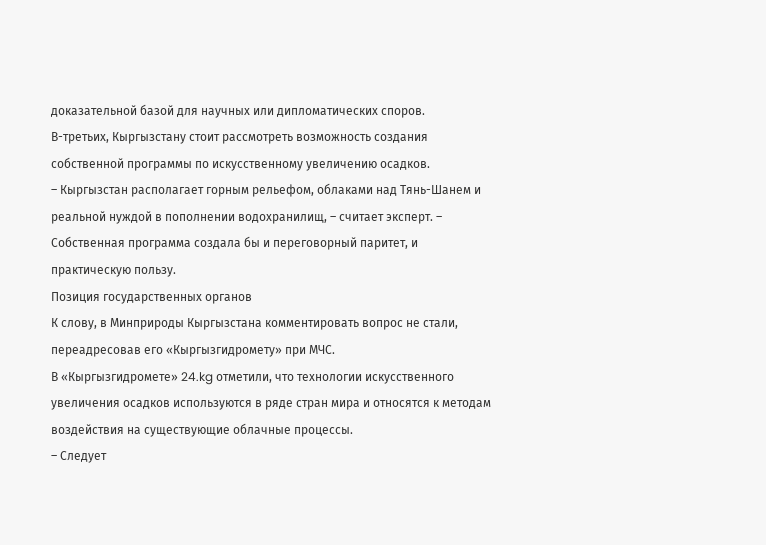доказательной базой для научных или дипломатических споров.
В-третьих, Кыргызстану стоит рассмотреть возможность создания собственной программы по искусственному увеличению осадков.
– Кыргызстан располагает горным рельефом, облаками над Тянь-Шанем и реальной нуждой в пополнении водохранилищ, – считает эксперт. – Собственная программа создала бы и переговорный паритет, и практическую пользу.
Позиция государственных органов
К слову, в Минприроды Кыргызстана комментировать вопрос не стали, переадресовав его «Кыргызгидромету» при МЧС.
В «Кыргызгидромете» 24.kg отметили, что технологии искусственного увеличения осадков используются в ряде стран мира и относятся к методам воздействия на существующие облачные процессы.
– Следует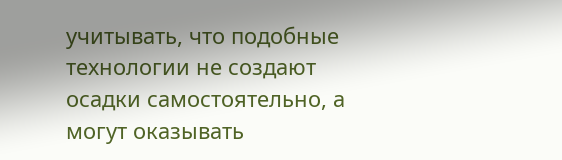учитывать, что подобные технологии не создают осадки самостоятельно, а могут оказывать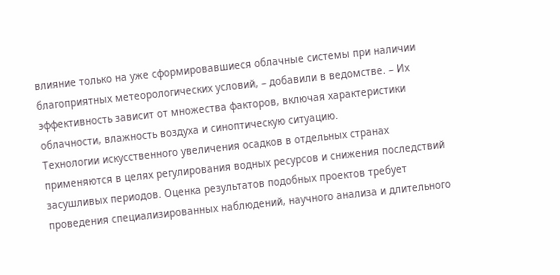влияние только на уже сформировавшиеся облачные системы при наличии благоприятных метеорологических условий, – добавили в ведомстве. – Их эффективность зависит от множества факторов, включая характеристики облачности, влажность воздуха и синоптическую ситуацию.
Технологии искусственного увеличения осадков в отдельных странах применяются в целях регулирования водных ресурсов и снижения последствий засушливых периодов. Оценка результатов подобных проектов требует проведения специализированных наблюдений, научного анализа и длительного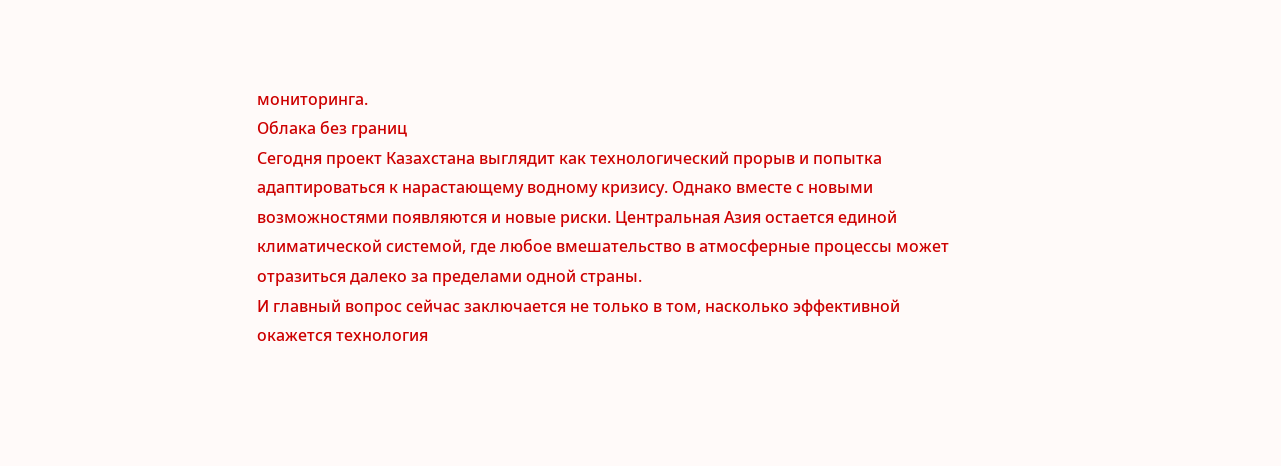мониторинга.
Облака без границ
Сегодня проект Казахстана выглядит как технологический прорыв и попытка адаптироваться к нарастающему водному кризису. Однако вместе с новыми возможностями появляются и новые риски. Центральная Азия остается единой климатической системой, где любое вмешательство в атмосферные процессы может отразиться далеко за пределами одной страны.
И главный вопрос сейчас заключается не только в том, насколько эффективной окажется технология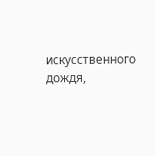искусственного дождя,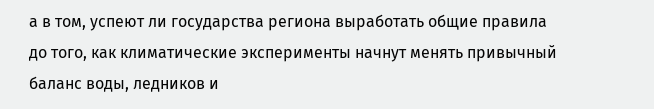а в том, успеют ли государства региона выработать общие правила до того, как климатические эксперименты начнут менять привычный баланс воды, ледников и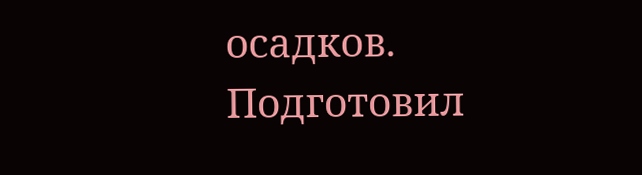осадков.
Подготовил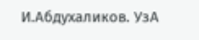И.Абдухаликов. УзА